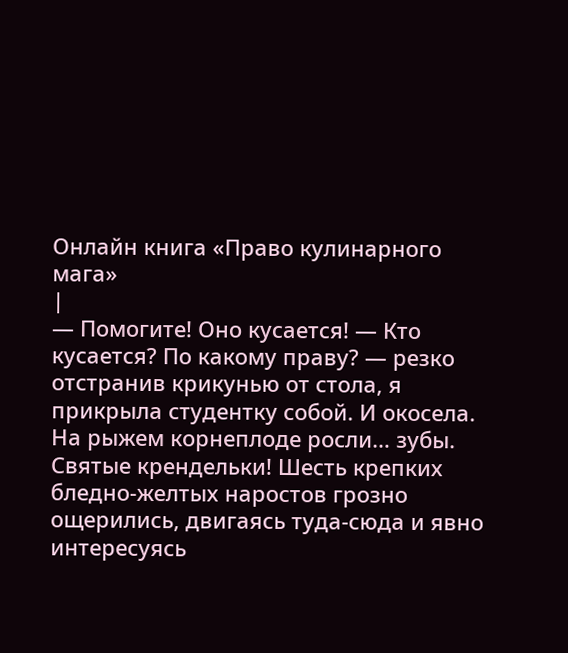Онлайн книга «Право кулинарного мага»
|
— Помогите! Оно кусается! — Кто кусается? По какому праву? — резко отстранив крикунью от стола, я прикрыла студентку собой. И окосела. На рыжем корнеплоде росли… зубы. Святые крендельки! Шесть крепких бледно-желтых наростов грозно ощерились, двигаясь туда-сюда и явно интересуясь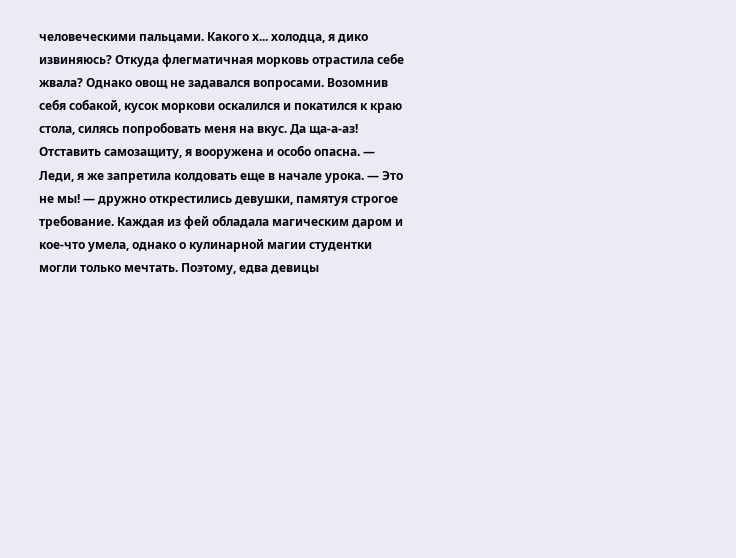человеческими пальцами. Какого х... холодца, я дико извиняюсь? Откуда флегматичная морковь отрастила себе жвала? Однако овощ не задавался вопросами. Возомнив себя собакой, кусок моркови оскалился и покатился к краю стола, силясь попробовать меня на вкус. Да ща-а-аз! Отставить самозащиту, я вооружена и особо опасна. — Леди, я же запретила колдовать еще в начале урока. — Это не мы! — дружно открестились девушки, памятуя строгое требование. Каждая из фей обладала магическим даром и кое-что умела, однако о кулинарной магии студентки могли только мечтать. Поэтому, едва девицы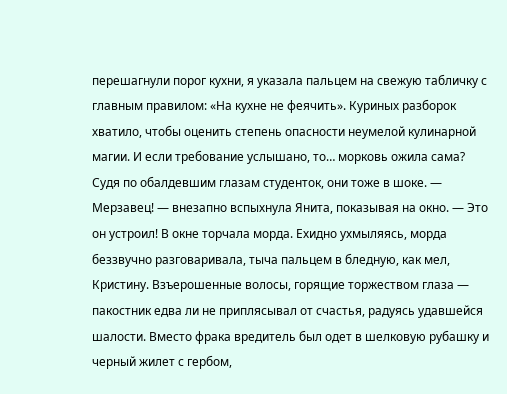перешагнули порог кухни, я указала пальцем на свежую табличку с главным правилом: «На кухне не феячить». Куриных разборок хватило, чтобы оценить степень опасности неумелой кулинарной магии. И если требование услышано, то… морковь ожила сама? Судя по обалдевшим глазам студенток, они тоже в шоке. — Мерзавец! — внезапно вспыхнула Янита, показывая на окно. — Это он устроил! В окне торчала морда. Ехидно ухмыляясь, морда беззвучно разговаривала, тыча пальцем в бледную, как мел, Кристину. Взъерошенные волосы, горящие торжеством глаза — пакостник едва ли не приплясывал от счастья, радуясь удавшейся шалости. Вместо фрака вредитель был одет в шелковую рубашку и черный жилет с гербом,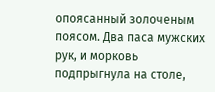опоясанный золоченым поясом. Два паса мужских рук, и морковь подпрыгнула на столе,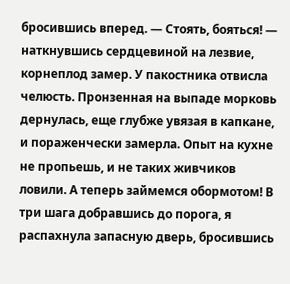бросившись вперед. — Стоять, бояться! — наткнувшись сердцевиной на лезвие, корнеплод замер. У пакостника отвисла челюсть. Пронзенная на выпаде морковь дернулась, еще глубже увязая в капкане, и пораженчески замерла. Опыт на кухне не пропьешь, и не таких живчиков ловили. А теперь займемся обормотом! В три шага добравшись до порога, я распахнула запасную дверь, бросившись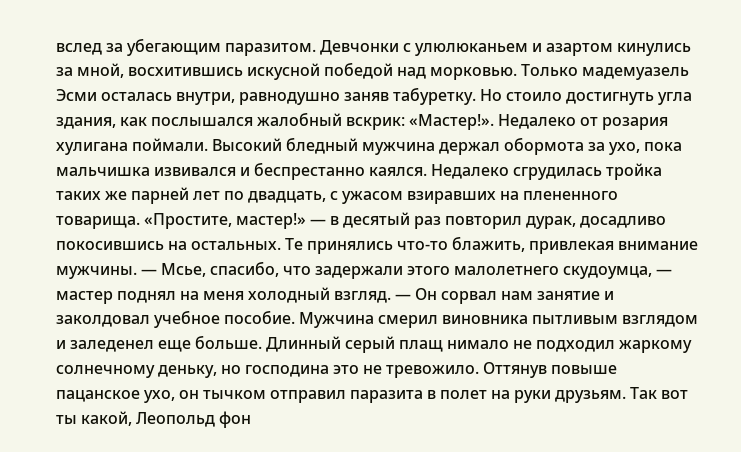вслед за убегающим паразитом. Девчонки с улюлюканьем и азартом кинулись за мной, восхитившись искусной победой над морковью. Только мадемуазель Эсми осталась внутри, равнодушно заняв табуретку. Но стоило достигнуть угла здания, как послышался жалобный вскрик: «Мастер!». Недалеко от розария хулигана поймали. Высокий бледный мужчина держал обормота за ухо, пока мальчишка извивался и беспрестанно каялся. Недалеко сгрудилась тройка таких же парней лет по двадцать, с ужасом взиравших на плененного товарища. «Простите, мастер!» — в десятый раз повторил дурак, досадливо покосившись на остальных. Те принялись что-то блажить, привлекая внимание мужчины. — Мсье, спасибо, что задержали этого малолетнего скудоумца, — мастер поднял на меня холодный взгляд. — Он сорвал нам занятие и заколдовал учебное пособие. Мужчина смерил виновника пытливым взглядом и заледенел еще больше. Длинный серый плащ нимало не подходил жаркому солнечному деньку, но господина это не тревожило. Оттянув повыше пацанское ухо, он тычком отправил паразита в полет на руки друзьям. Так вот ты какой, Леопольд фон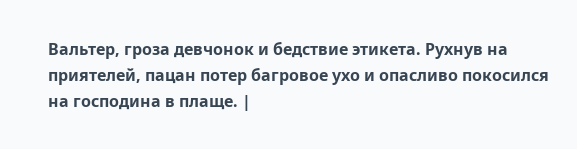Вальтер, гроза девчонок и бедствие этикета. Рухнув на приятелей, пацан потер багровое ухо и опасливо покосился на господина в плаще. |